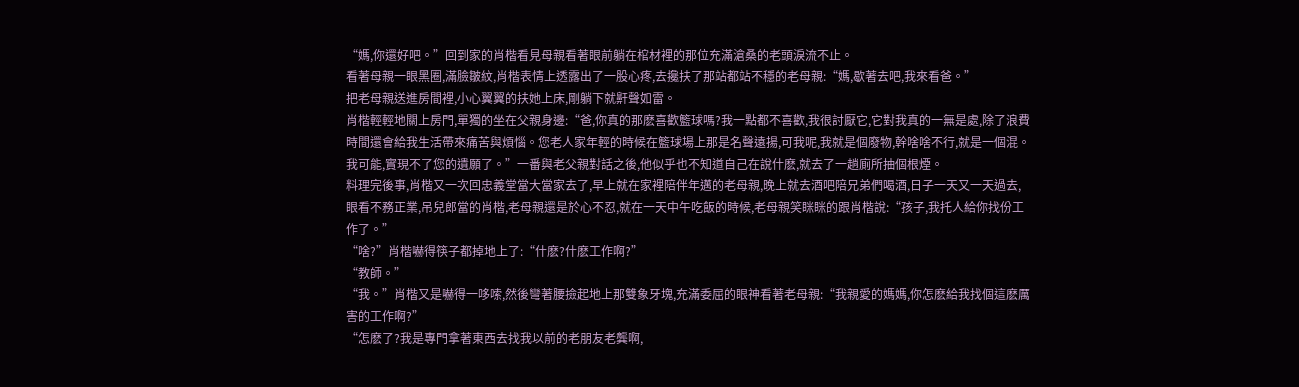“媽,你還好吧。”回到家的肖楷看見母親看著眼前躺在棺材裡的那位充滿滄桑的老頭淚流不止。
看著母親一眼黑圈,滿臉皺紋,肖楷表情上透露出了一股心疼,去攙扶了那站都站不穩的老母親:“媽,歇著去吧,我來看爸。”
把老母親送進房間裡,小心翼翼的扶她上床,剛躺下就鼾聲如雷。
肖楷輕輕地關上房門,單獨的坐在父親身邊:“爸,你真的那麽喜歡籃球嗎?我一點都不喜歡,我很討厭它,它對我真的一無是處,除了浪費時間還會給我生活帶來痛苦與煩惱。您老人家年輕的時候在籃球場上那是名聲遠揚,可我呢,我就是個廢物,幹啥啥不行,就是一個混。我可能,實現不了您的遺願了。”一番與老父親對話之後,他似乎也不知道自己在說什麽,就去了一趟廁所抽個根煙。
料理完後事,肖楷又一次回忠義堂當大當家去了,早上就在家裡陪伴年邁的老母親,晚上就去酒吧陪兄弟們喝酒,日子一天又一天過去,眼看不務正業,吊兒郎當的肖楷,老母親還是於心不忍,就在一天中午吃飯的時候,老母親笑眯眯的跟肖楷說:“孩子,我托人給你找份工作了。”
“啥?”肖楷嚇得筷子都掉地上了:“什麽?什麽工作啊?”
“教師。”
“我。”肖楷又是嚇得一哆嗦,然後彎著腰撿起地上那雙象牙塊,充滿委屈的眼神看著老母親:“我親愛的媽媽,你怎麽給我找個這麽厲害的工作啊?”
“怎麽了?我是專門拿著東西去找我以前的老朋友老龔啊,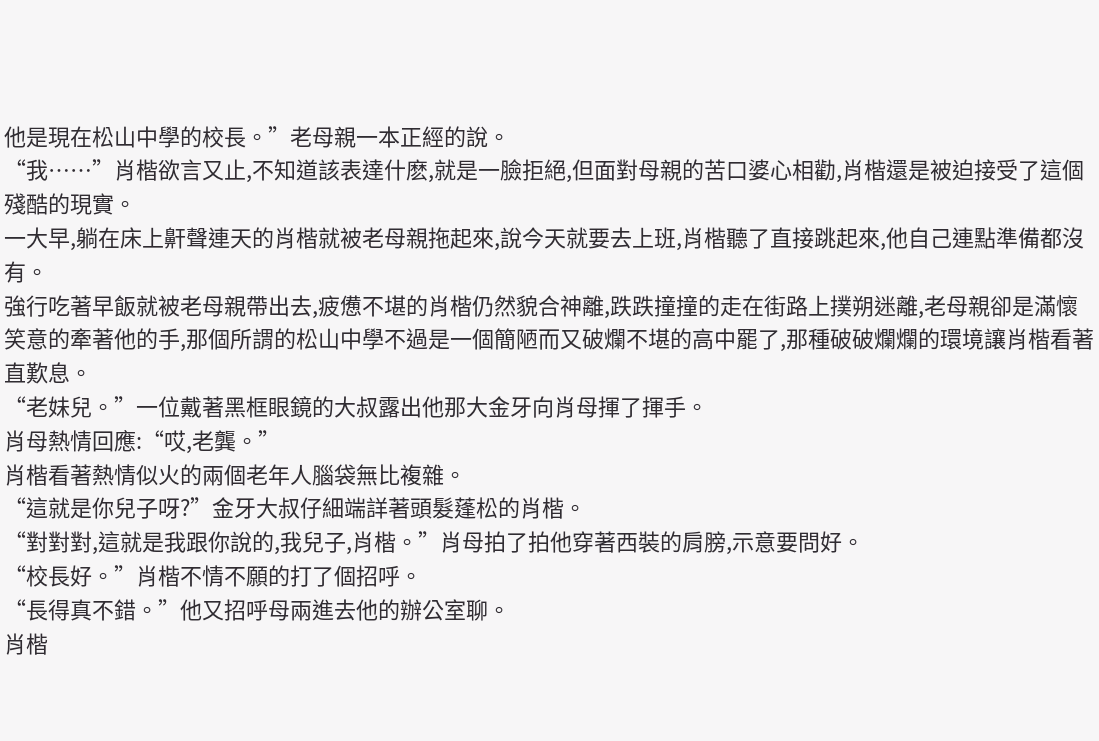他是現在松山中學的校長。”老母親一本正經的說。
“我……”肖楷欲言又止,不知道該表達什麽,就是一臉拒絕,但面對母親的苦口婆心相勸,肖楷還是被迫接受了這個殘酷的現實。
一大早,躺在床上鼾聲連天的肖楷就被老母親拖起來,說今天就要去上班,肖楷聽了直接跳起來,他自己連點準備都沒有。
強行吃著早飯就被老母親帶出去,疲憊不堪的肖楷仍然貌合神離,跌跌撞撞的走在街路上撲朔迷離,老母親卻是滿懷笑意的牽著他的手,那個所謂的松山中學不過是一個簡陋而又破爛不堪的高中罷了,那種破破爛爛的環境讓肖楷看著直歎息。
“老妹兒。”一位戴著黑框眼鏡的大叔露出他那大金牙向肖母揮了揮手。
肖母熱情回應:“哎,老龔。”
肖楷看著熱情似火的兩個老年人腦袋無比複雜。
“這就是你兒子呀?”金牙大叔仔細端詳著頭髮蓬松的肖楷。
“對對對,這就是我跟你說的,我兒子,肖楷。”肖母拍了拍他穿著西裝的肩膀,示意要問好。
“校長好。”肖楷不情不願的打了個招呼。
“長得真不錯。”他又招呼母兩進去他的辦公室聊。
肖楷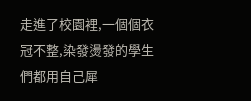走進了校園裡,一個個衣冠不整,染發燙發的學生們都用自己犀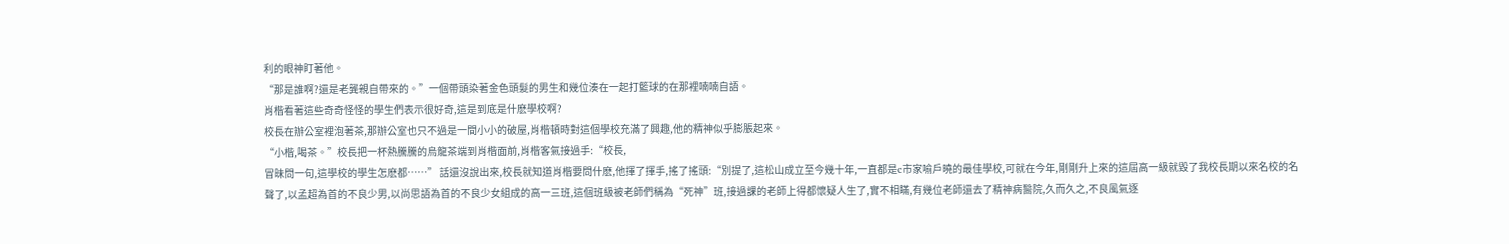利的眼神盯著他。
“那是誰啊?還是老龔親自帶來的。”一個帶頭染著金色頭髮的男生和幾位湊在一起打籃球的在那裡喃喃自語。
肖楷看著這些奇奇怪怪的學生們表示很好奇,這是到底是什麽學校啊?
校長在辦公室裡泡著茶,那辦公室也只不過是一間小小的破屋,肖楷頓時對這個學校充滿了興趣,他的精神似乎膨脹起來。
“小楷,喝茶。”校長把一杯熱騰騰的烏龍茶端到肖楷面前,肖楷客氣接過手:“校長,
冒昧問一句,這學校的學生怎麽都……” 話還沒說出來,校長就知道肖楷要問什麽,他揮了揮手,搖了搖頭:“別提了,這松山成立至今幾十年,一直都是c市家喻戶曉的最佳學校,可就在今年,剛剛升上來的這屆高一級就毀了我校長期以來名校的名聲了,以孟超為首的不良少男,以尚思語為首的不良少女組成的高一三班,這個班級被老師們稱為“死神”班,接過課的老師上得都懷疑人生了,實不相瞞,有幾位老師還去了精神病醫院,久而久之,不良風氣逐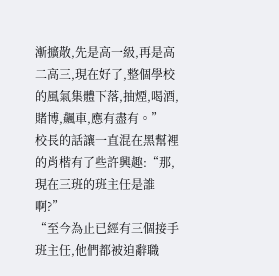漸擴散,先是高一級,再是高二高三,現在好了,整個學校的風氣集體下落,抽煙,喝酒,賭博,飆車,應有盡有。”
校長的話讓一直混在黑幫裡的肖楷有了些許興趣:“那,現在三班的班主任是誰啊?”
“至今為止已經有三個接手班主任,他們都被迫辭職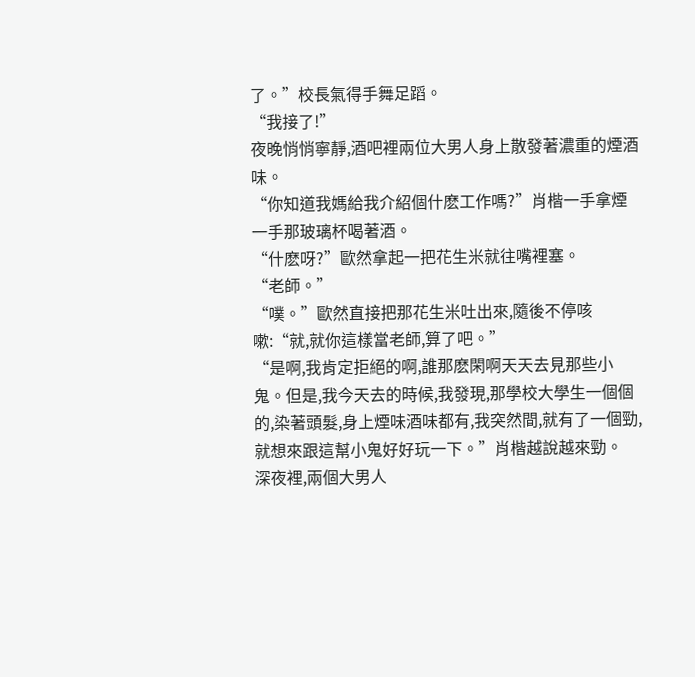了。”校長氣得手舞足蹈。
“我接了!”
夜晚悄悄寧靜,酒吧裡兩位大男人身上散發著濃重的煙酒味。
“你知道我媽給我介紹個什麽工作嗎?”肖楷一手拿煙一手那玻璃杯喝著酒。
“什麽呀?”歐然拿起一把花生米就往嘴裡塞。
“老師。”
“噗。”歐然直接把那花生米吐出來,隨後不停咳嗽:“就,就你這樣當老師,算了吧。”
“是啊,我肯定拒絕的啊,誰那麽閑啊天天去見那些小鬼。但是,我今天去的時候,我發現,那學校大學生一個個的,染著頭髮,身上煙味酒味都有,我突然間,就有了一個勁,就想來跟這幫小鬼好好玩一下。”肖楷越說越來勁。
深夜裡,兩個大男人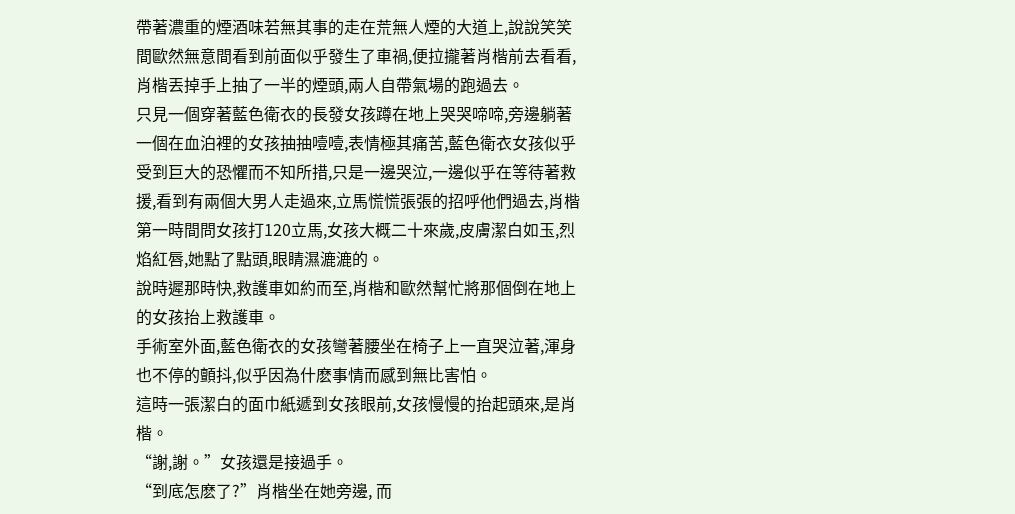帶著濃重的煙酒味若無其事的走在荒無人煙的大道上,說說笑笑間歐然無意間看到前面似乎發生了車禍,便拉攏著肖楷前去看看,肖楷丟掉手上抽了一半的煙頭,兩人自帶氣場的跑過去。
只見一個穿著藍色衛衣的長發女孩蹲在地上哭哭啼啼,旁邊躺著一個在血泊裡的女孩抽抽噎噎,表情極其痛苦,藍色衛衣女孩似乎受到巨大的恐懼而不知所措,只是一邊哭泣,一邊似乎在等待著救援,看到有兩個大男人走過來,立馬慌慌張張的招呼他們過去,肖楷第一時間問女孩打120立馬,女孩大概二十來歲,皮膚潔白如玉,烈焰紅唇,她點了點頭,眼睛濕漉漉的。
說時遲那時快,救護車如約而至,肖楷和歐然幫忙將那個倒在地上的女孩抬上救護車。
手術室外面,藍色衛衣的女孩彎著腰坐在椅子上一直哭泣著,渾身也不停的顫抖,似乎因為什麽事情而感到無比害怕。
這時一張潔白的面巾紙遞到女孩眼前,女孩慢慢的抬起頭來,是肖楷。
“謝,謝。”女孩還是接過手。
“到底怎麽了?”肖楷坐在她旁邊, 而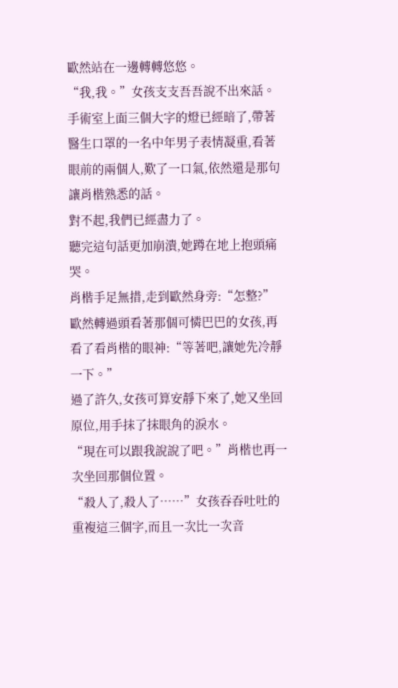歐然站在一邊轉轉悠悠。
“我,我。”女孩支支吾吾說不出來話。
手術室上面三個大字的燈已經暗了,帶著醫生口罩的一名中年男子表情凝重,看著眼前的兩個人,歎了一口氣,依然還是那句讓肖楷熟悉的話。
對不起,我們已經盡力了。
聽完這句話更加崩潰,她蹲在地上抱頭痛哭。
肖楷手足無措,走到歐然身旁:“怎整?”
歐然轉過頭看著那個可憐巴巴的女孩,再看了看肖楷的眼神:“等著吧,讓她先冷靜一下。”
過了許久,女孩可算安靜下來了,她又坐回原位,用手抹了抹眼角的淚水。
“現在可以跟我說說了吧。”肖楷也再一次坐回那個位置。
“殺人了,殺人了……”女孩吞吞吐吐的重複這三個字,而且一次比一次音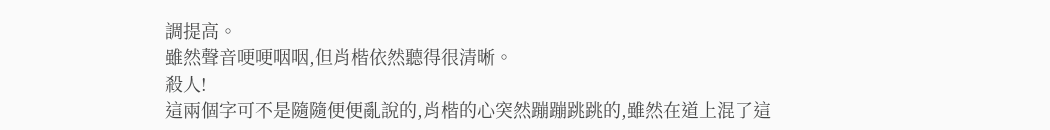調提高。
雖然聲音哽哽咽咽,但肖楷依然聽得很清晰。
殺人!
這兩個字可不是隨隨便便亂說的,肖楷的心突然蹦蹦跳跳的,雖然在道上混了這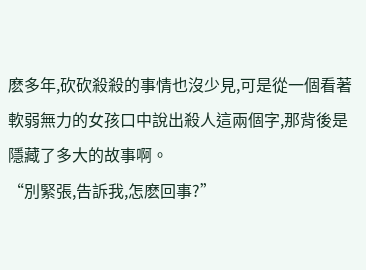麽多年,砍砍殺殺的事情也沒少見,可是從一個看著軟弱無力的女孩口中說出殺人這兩個字,那背後是隱藏了多大的故事啊。
“別緊張,告訴我,怎麽回事?”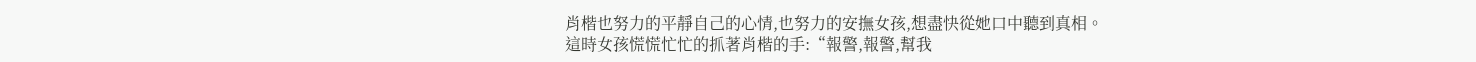肖楷也努力的平靜自己的心情,也努力的安撫女孩,想盡快從她口中聽到真相。
這時女孩慌慌忙忙的抓著肖楷的手:“報警,報警,幫我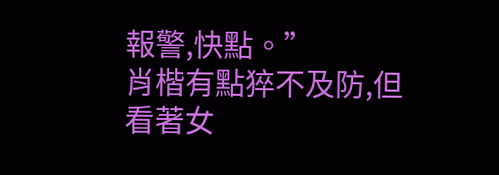報警,快點。”
肖楷有點猝不及防,但看著女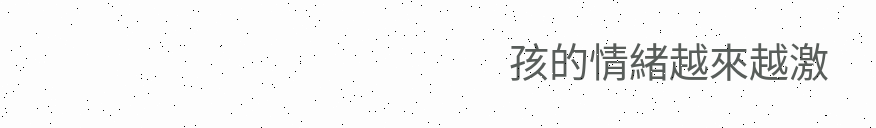孩的情緒越來越激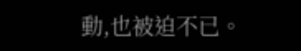動,也被迫不已。